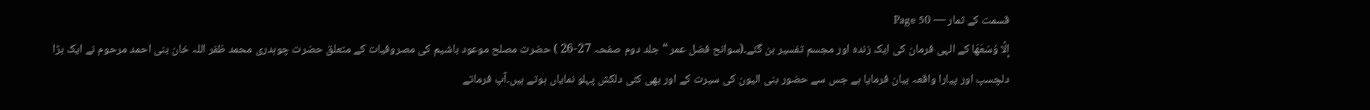قسمت کے ثمار — Page 50
إِلَّا وُسْعَهَا کے الہی فرمان کی ایک زندہ اور مجسم تفسیر بن گئے۔(سوانح فضل عمر “ جلد دوم صفحہ 27-26 ) حضرت مصلح موعود باشیم کی مصروفیات کے متعلق حضرت چوہدری محمد ظفر اللہ خان بنی احمد مرحوم نے ایک بڑا دلچسپ اور پیارا واقعہ بیان فرمایا ہے جس سے حضور بنی الیون کی سیرت کے اور بھی کئی دلکش پہلو نمایاں ہوتے ہیں۔آپ فرماتے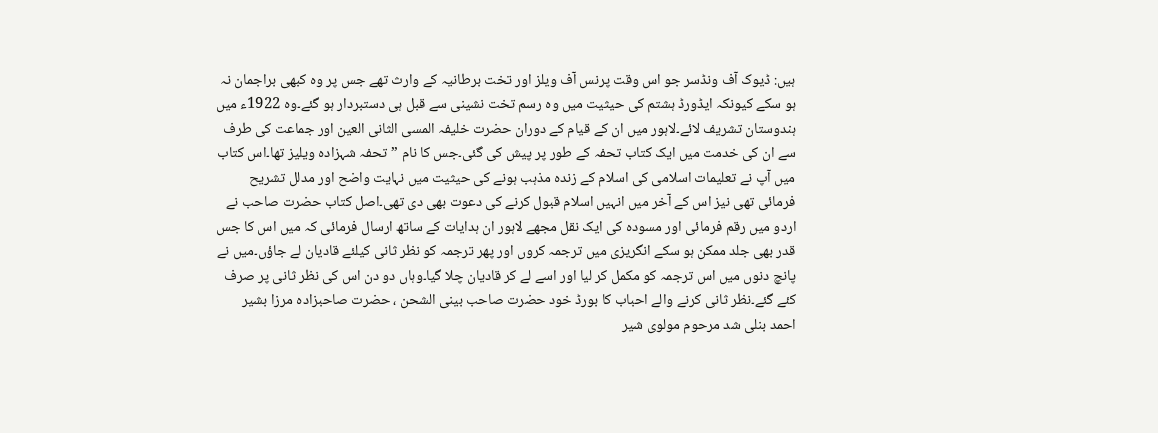ہیں: ڈیوک آف ونڈسر جو اس وقت پرنس آف ویلز اور تخت برطانیہ کے وارث تھے جس پر وہ کبھی براجمان نہ ہو سکے کیونکہ ایڈورڈ ہشتم کی حیثیت میں وہ رسم تخت نشینی سے قبل ہی دستبردار ہو گئے۔وہ 1922ء میں ہندوستان تشریف لائے۔لاہور میں ان کے قیام کے دوران حضرت خلیفہ المسی الثانی العین اور جماعت کی طرف سے ان کی خدمت میں ایک کتاب تحفہ کے طور پر پیش کی گئی۔جس کا نام ”تحفہ شہزادہ ویلیز تھا۔اس کتاب میں آپ نے تعلیمات اسلامی کی اسلام کے زندہ مذہب ہونے کی حیثیت میں نہایت واضح اور مدلل تشریح فرمائی تھی نیز اس کے آخر میں انہیں اسلام قبول کرنے کی دعوت بھی دی تھی۔اصل کتاب حضرت صاحب نے اردو میں رقم فرمائی اور مسودہ کی ایک نقل مجھے لاہور ان ہدایات کے ساتھ ارسال فرمائی کہ میں اس کا جس قدر بھی جلد ممکن ہو سکے انگریزی میں ترجمہ کروں اور پھر ترجمہ کو نظر ثانی کیلئے قادیان لے جاؤں۔میں نے پانچ دنوں میں اس ترجمہ کو مکمل کر لیا اور اسے لے کر قادیان چلا گیا۔وہاں دو دن اس کی نظر ثانی پر صرف کئے گئے۔نظر ثانی کرنے والے احباب کا بورڈ خود حضرت صاحب بینی الشحن ، حضرت صاحبزادہ مرزا بشیر احمد بنلی شد مرحوم مولوی شیر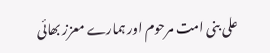علی بنی امت مرحوم اور ہمارے معزز بھائی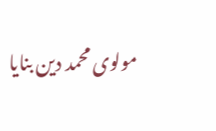مولوی محمد دین بنایا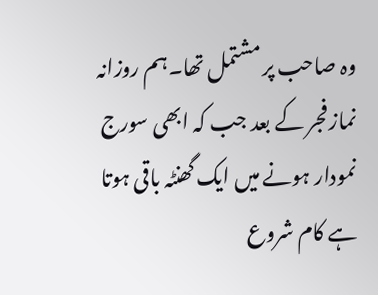وہ صاحب پر مشتمل تھا۔ہم روزانہ نماز فجر کے بعد جب کہ ابھی سورج نمودار ہونے میں ایک گھنٹہ باقی ہوتا ہے کام شروع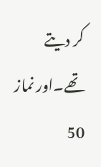کر دیتے تھے۔اور نماز 50